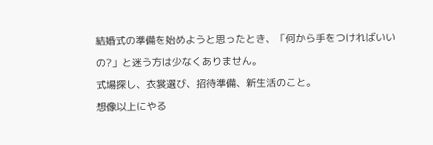結婚式の準備を始めようと思ったとき、「何から手をつければいいの?」と迷う方は少なくありません。
式場探し、衣裳選び、招待準備、新生活のこと。
想像以上にやる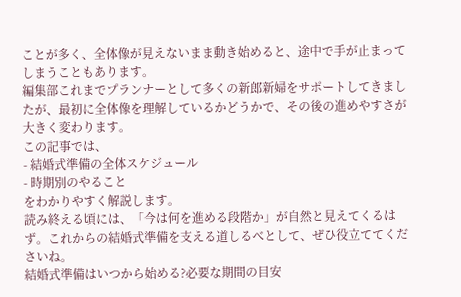ことが多く、全体像が見えないまま動き始めると、途中で手が止まってしまうこともあります。
編集部これまでプランナーとして多くの新郎新婦をサポートしてきましたが、最初に全体像を理解しているかどうかで、その後の進めやすさが大きく変わります。
この記事では、
- 結婚式準備の全体スケジュール
- 時期別のやること
をわかりやすく解説します。
読み終える頃には、「今は何を進める段階か」が自然と見えてくるはず。これからの結婚式準備を支える道しるべとして、ぜひ役立ててくださいね。
結婚式準備はいつから始める?必要な期間の目安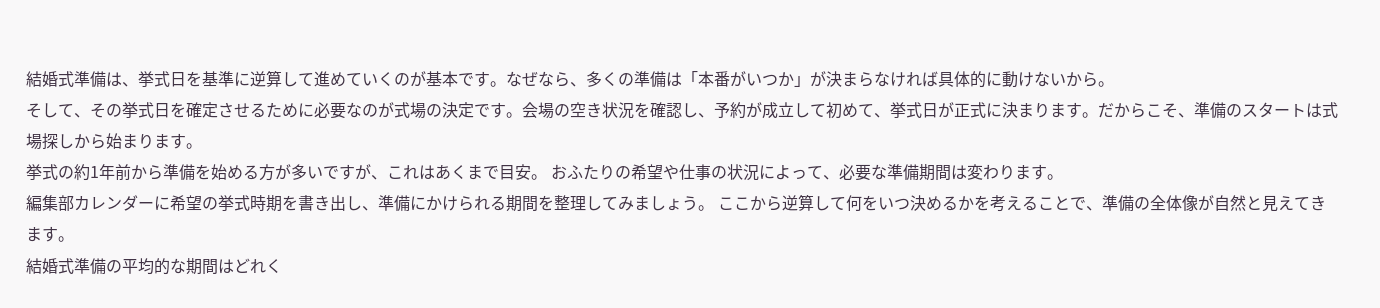結婚式準備は、挙式日を基準に逆算して進めていくのが基本です。なぜなら、多くの準備は「本番がいつか」が決まらなければ具体的に動けないから。
そして、その挙式日を確定させるために必要なのが式場の決定です。会場の空き状況を確認し、予約が成立して初めて、挙式日が正式に決まります。だからこそ、準備のスタートは式場探しから始まります。
挙式の約1年前から準備を始める方が多いですが、これはあくまで目安。 おふたりの希望や仕事の状況によって、必要な準備期間は変わります。
編集部カレンダーに希望の挙式時期を書き出し、準備にかけられる期間を整理してみましょう。 ここから逆算して何をいつ決めるかを考えることで、準備の全体像が自然と見えてきます。
結婚式準備の平均的な期間はどれく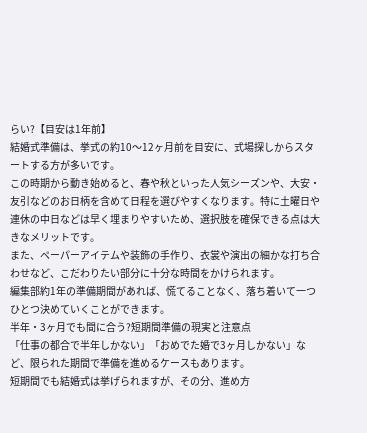らい?【目安は1年前】
結婚式準備は、挙式の約10〜12ヶ月前を目安に、式場探しからスタートする方が多いです。
この時期から動き始めると、春や秋といった人気シーズンや、大安・友引などのお日柄を含めて日程を選びやすくなります。特に土曜日や連休の中日などは早く埋まりやすいため、選択肢を確保できる点は大きなメリットです。
また、ペーパーアイテムや装飾の手作り、衣裳や演出の細かな打ち合わせなど、こだわりたい部分に十分な時間をかけられます。
編集部約1年の準備期間があれば、慌てることなく、落ち着いて一つひとつ決めていくことができます。
半年・3ヶ月でも間に合う?短期間準備の現実と注意点
「仕事の都合で半年しかない」「おめでた婚で3ヶ月しかない」など、限られた期間で準備を進めるケースもあります。
短期間でも結婚式は挙げられますが、その分、進め方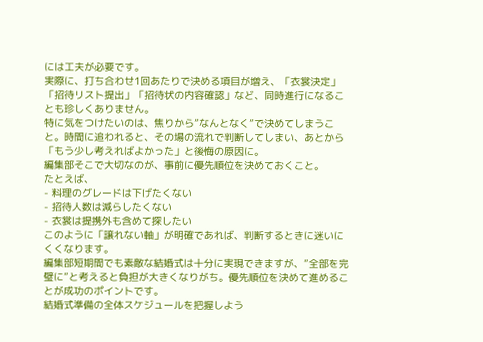には工夫が必要です。
実際に、打ち合わせ1回あたりで決める項目が増え、「衣裳決定」「招待リスト提出」「招待状の内容確認」など、同時進行になることも珍しくありません。
特に気をつけたいのは、焦りから”なんとなく”で決めてしまうこと。時間に追われると、その場の流れで判断してしまい、あとから「もう少し考えればよかった」と後悔の原因に。
編集部そこで大切なのが、事前に優先順位を決めておくこと。
たとえば、
- 料理のグレードは下げたくない
- 招待人数は減らしたくない
- 衣裳は提携外も含めて探したい
このように「譲れない軸」が明確であれば、判断するときに迷いにくくなります。
編集部短期間でも素敵な結婚式は十分に実現できますが、”全部を完璧に”と考えると負担が大きくなりがち。優先順位を決めて進めることが成功のポイントです。
結婚式準備の全体スケジュールを把握しよう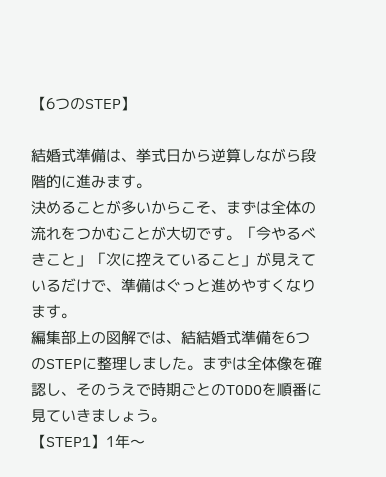【6つのSTEP】

結婚式準備は、挙式日から逆算しながら段階的に進みます。
決めることが多いからこそ、まずは全体の流れをつかむことが大切です。「今やるべきこと」「次に控えていること」が見えているだけで、準備はぐっと進めやすくなります。
編集部上の図解では、結結婚式準備を6つのSTEPに整理しました。まずは全体像を確認し、そのうえで時期ごとのTODOを順番に見ていきましょう。
【STEP1】1年〜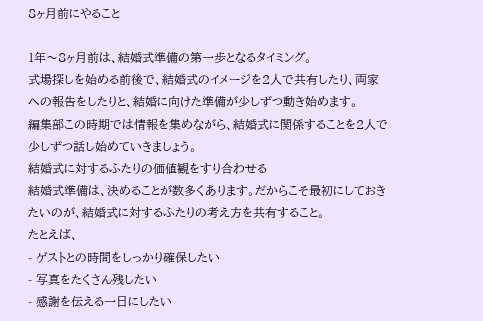8ヶ月前にやること

1年〜8ヶ月前は、結婚式準備の第一歩となるタイミング。
式場探しを始める前後で、結婚式のイメージを2人で共有したり、両家への報告をしたりと、結婚に向けた準備が少しずつ動き始めます。
編集部この時期では情報を集めながら、結婚式に関係することを2人で少しずつ話し始めていきましょう。
結婚式に対するふたりの価値観をすり合わせる
結婚式準備は、決めることが数多くあります。だからこそ最初にしておきたいのが、結婚式に対するふたりの考え方を共有すること。
たとえば、
- ゲストとの時間をしっかり確保したい
- 写真をたくさん残したい
- 感謝を伝える一日にしたい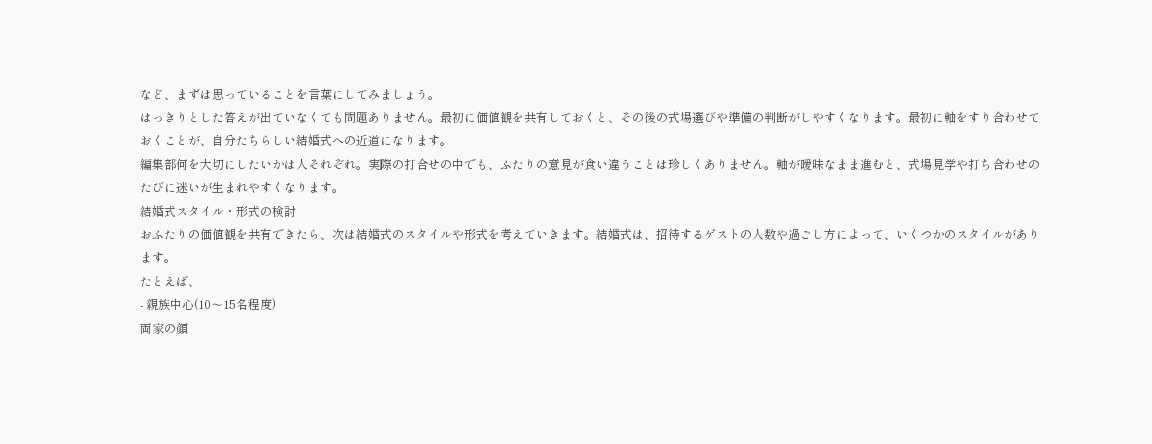など、まずは思っていることを言葉にしてみましょう。
はっきりとした答えが出ていなくても問題ありません。最初に価値観を共有しておくと、その後の式場選びや準備の判断がしやすくなります。最初に軸をすり合わせておくことが、自分たちらしい結婚式への近道になります。
編集部何を大切にしたいかは人それぞれ。実際の打合せの中でも、ふたりの意見が食い違うことは珍しくありません。軸が曖昧なまま進むと、式場見学や打ち合わせのたびに迷いが生まれやすくなります。
結婚式スタイル・形式の検討
おふたりの価値観を共有できたら、次は結婚式のスタイルや形式を考えていきます。結婚式は、招待するゲストの人数や過ごし方によって、いくつかのスタイルがあります。
たとえば、
- 親族中心(10〜15名程度)
両家の顔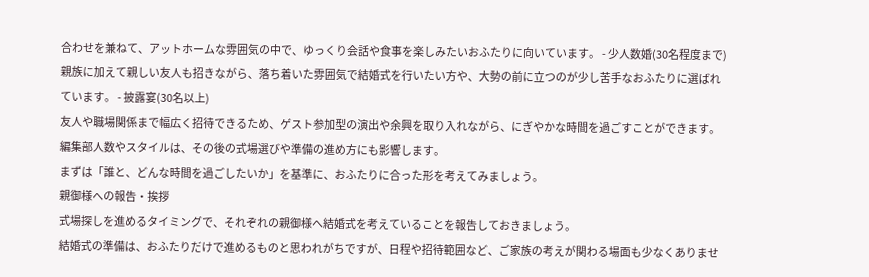合わせを兼ねて、アットホームな雰囲気の中で、ゆっくり会話や食事を楽しみたいおふたりに向いています。 - 少人数婚(30名程度まで)
親族に加えて親しい友人も招きながら、落ち着いた雰囲気で結婚式を行いたい方や、大勢の前に立つのが少し苦手なおふたりに選ばれています。 - 披露宴(30名以上)
友人や職場関係まで幅広く招待できるため、ゲスト参加型の演出や余興を取り入れながら、にぎやかな時間を過ごすことができます。
編集部人数やスタイルは、その後の式場選びや準備の進め方にも影響します。
まずは「誰と、どんな時間を過ごしたいか」を基準に、おふたりに合った形を考えてみましょう。
親御様への報告・挨拶
式場探しを進めるタイミングで、それぞれの親御様へ結婚式を考えていることを報告しておきましょう。
結婚式の準備は、おふたりだけで進めるものと思われがちですが、日程や招待範囲など、ご家族の考えが関わる場面も少なくありませ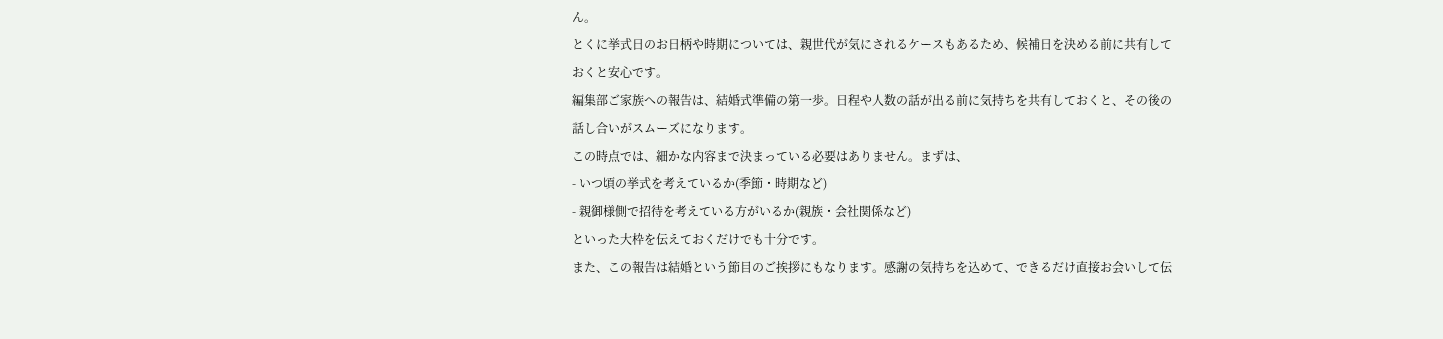ん。
とくに挙式日のお日柄や時期については、親世代が気にされるケースもあるため、候補日を決める前に共有しておくと安心です。
編集部ご家族への報告は、結婚式準備の第一歩。日程や人数の話が出る前に気持ちを共有しておくと、その後の話し合いがスムーズになります。
この時点では、細かな内容まで決まっている必要はありません。まずは、
- いつ頃の挙式を考えているか(季節・時期など)
- 親御様側で招待を考えている方がいるか(親族・会社関係など)
といった大枠を伝えておくだけでも十分です。
また、この報告は結婚という節目のご挨拶にもなります。感謝の気持ちを込めて、できるだけ直接お会いして伝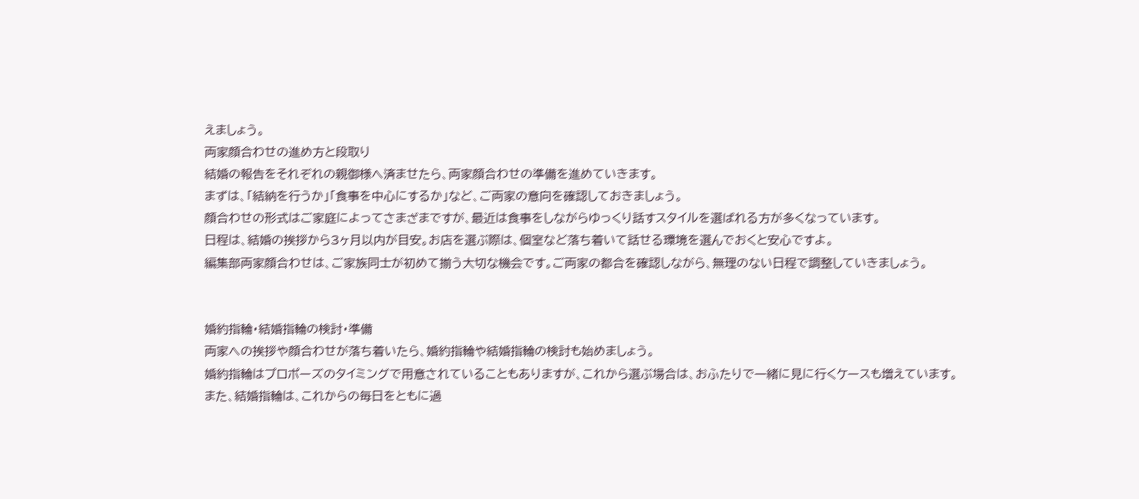えましょう。
両家顔合わせの進め方と段取り
結婚の報告をそれぞれの親御様へ済ませたら、両家顔合わせの準備を進めていきます。
まずは、「結納を行うか」「食事を中心にするか」など、ご両家の意向を確認しておきましょう。
顔合わせの形式はご家庭によってさまざまですが、最近は食事をしながらゆっくり話すスタイルを選ばれる方が多くなっています。
日程は、結婚の挨拶から3ヶ月以内が目安。お店を選ぶ際は、個室など落ち着いて話せる環境を選んでおくと安心ですよ。
編集部両家顔合わせは、ご家族同士が初めて揃う大切な機会です。ご両家の都合を確認しながら、無理のない日程で調整していきましょう。


婚約指輪・結婚指輪の検討・準備
両家への挨拶や顔合わせが落ち着いたら、婚約指輪や結婚指輪の検討も始めましょう。
婚約指輪はプロポーズのタイミングで用意されていることもありますが、これから選ぶ場合は、おふたりで一緒に見に行くケースも増えています。
また、結婚指輪は、これからの毎日をともに過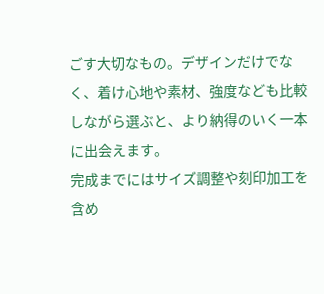ごす大切なもの。デザインだけでなく、着け心地や素材、強度なども比較しながら選ぶと、より納得のいく一本に出会えます。
完成までにはサイズ調整や刻印加工を含め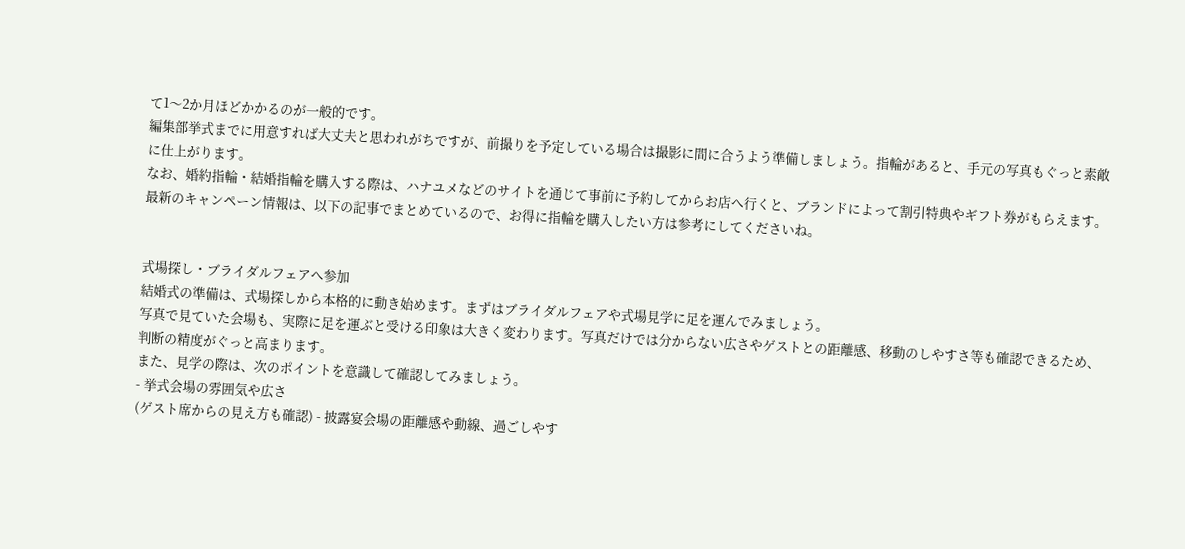て1〜2か月ほどかかるのが一般的です。
編集部挙式までに用意すれば大丈夫と思われがちですが、前撮りを予定している場合は撮影に間に合うよう準備しましょう。指輪があると、手元の写真もぐっと素敵に仕上がります。
なお、婚約指輪・結婚指輪を購入する際は、ハナユメなどのサイトを通じて事前に予約してからお店へ行くと、ブランドによって割引特典やギフト券がもらえます。最新のキャンペーン情報は、以下の記事でまとめているので、お得に指輪を購入したい方は参考にしてくださいね。


式場探し・ブライダルフェアへ参加
結婚式の準備は、式場探しから本格的に動き始めます。まずはブライダルフェアや式場見学に足を運んでみましょう。
写真で見ていた会場も、実際に足を運ぶと受ける印象は大きく変わります。写真だけでは分からない広さやゲストとの距離感、移動のしやすさ等も確認できるため、判断の精度がぐっと高まります。
また、見学の際は、次のポイントを意識して確認してみましょう。
- 挙式会場の雰囲気や広さ
(ゲスト席からの見え方も確認) - 披露宴会場の距離感や動線、過ごしやす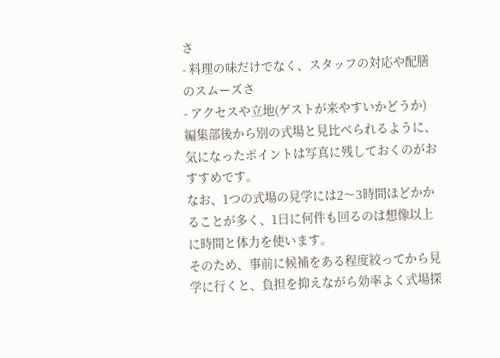さ
- 料理の味だけでなく、スタッフの対応や配膳のスムーズさ
- アクセスや立地(ゲストが来やすいかどうか)
編集部後から別の式場と見比べられるように、気になったポイントは写真に残しておくのがおすすめです。
なお、1つの式場の見学には2〜3時間ほどかかることが多く、1日に何件も回るのは想像以上に時間と体力を使います。
そのため、事前に候補をある程度絞ってから見学に行くと、負担を抑えながら効率よく式場探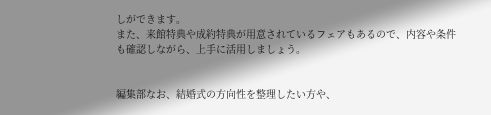しができます。
また、来館特典や成約特典が用意されているフェアもあるので、内容や条件も確認しながら、上手に活用しましょう。


編集部なお、結婚式の方向性を整理したい方や、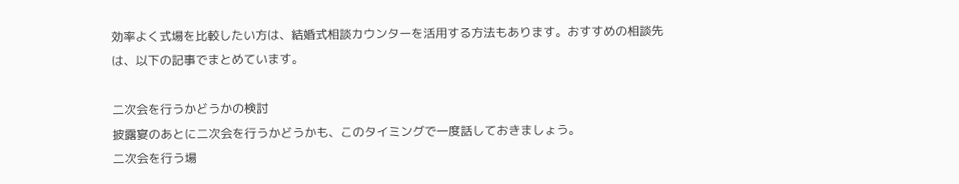効率よく式場を比較したい方は、結婚式相談カウンターを活用する方法もあります。おすすめの相談先は、以下の記事でまとめています。

二次会を行うかどうかの検討
披露宴のあとに二次会を行うかどうかも、このタイミングで一度話しておきましょう。
二次会を行う場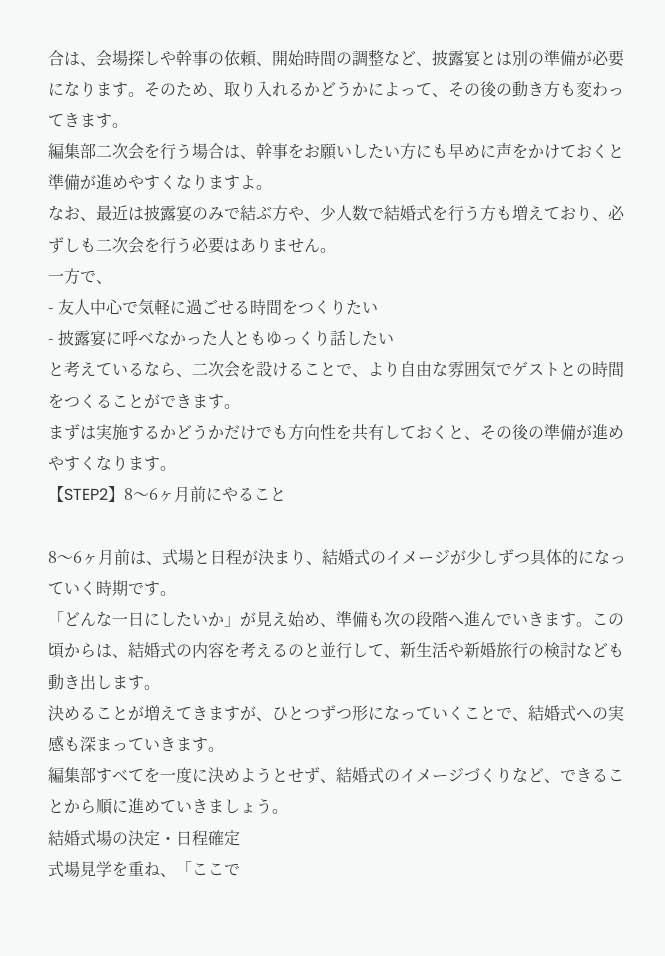合は、会場探しや幹事の依頼、開始時間の調整など、披露宴とは別の準備が必要になります。そのため、取り入れるかどうかによって、その後の動き方も変わってきます。
編集部二次会を行う場合は、幹事をお願いしたい方にも早めに声をかけておくと準備が進めやすくなりますよ。
なお、最近は披露宴のみで結ぶ方や、少人数で結婚式を行う方も増えており、必ずしも二次会を行う必要はありません。
一方で、
- 友人中心で気軽に過ごせる時間をつくりたい
- 披露宴に呼べなかった人ともゆっくり話したい
と考えているなら、二次会を設けることで、より自由な雰囲気でゲストとの時間をつくることができます。
まずは実施するかどうかだけでも方向性を共有しておくと、その後の準備が進めやすくなります。
【STEP2】8〜6ヶ月前にやること

8〜6ヶ月前は、式場と日程が決まり、結婚式のイメージが少しずつ具体的になっていく時期です。
「どんな一日にしたいか」が見え始め、準備も次の段階へ進んでいきます。この頃からは、結婚式の内容を考えるのと並行して、新生活や新婚旅行の検討なども動き出します。
決めることが増えてきますが、ひとつずつ形になっていくことで、結婚式への実感も深まっていきます。
編集部すべてを一度に決めようとせず、結婚式のイメージづくりなど、できることから順に進めていきましょう。
結婚式場の決定・日程確定
式場見学を重ね、「ここで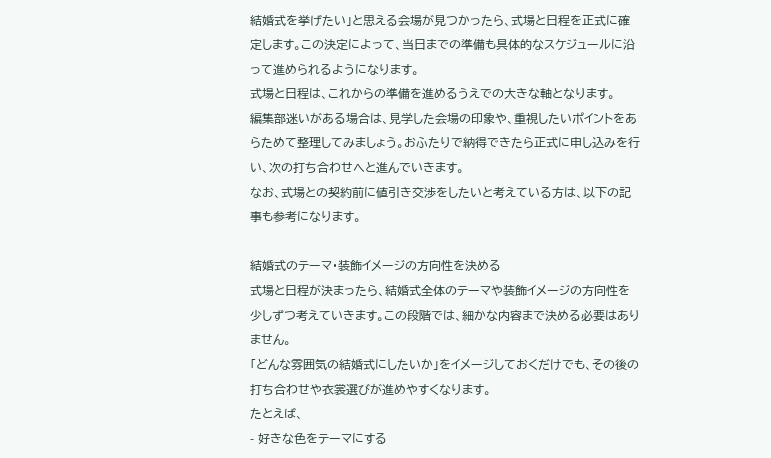結婚式を挙げたい」と思える会場が見つかったら、式場と日程を正式に確定します。この決定によって、当日までの準備も具体的なスケジュールに沿って進められるようになります。
式場と日程は、これからの準備を進めるうえでの大きな軸となります。
編集部迷いがある場合は、見学した会場の印象や、重視したいポイントをあらためて整理してみましょう。おふたりで納得できたら正式に申し込みを行い、次の打ち合わせへと進んでいきます。
なお、式場との契約前に値引き交渉をしたいと考えている方は、以下の記事も参考になります。

結婚式のテーマ・装飾イメージの方向性を決める
式場と日程が決まったら、結婚式全体のテーマや装飾イメージの方向性を少しずつ考えていきます。この段階では、細かな内容まで決める必要はありません。
「どんな雰囲気の結婚式にしたいか」をイメージしておくだけでも、その後の打ち合わせや衣裳選びが進めやすくなります。
たとえば、
- 好きな色をテーマにする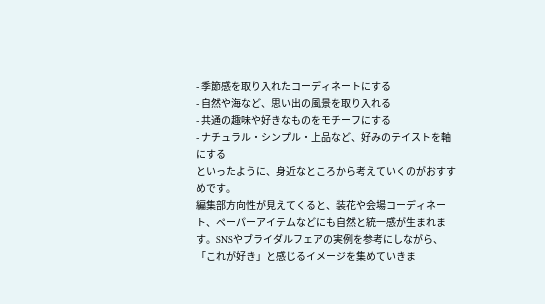- 季節感を取り入れたコーディネートにする
- 自然や海など、思い出の風景を取り入れる
- 共通の趣味や好きなものをモチーフにする
- ナチュラル・シンプル・上品など、好みのテイストを軸にする
といったように、身近なところから考えていくのがおすすめです。
編集部方向性が見えてくると、装花や会場コーディネート、ペーパーアイテムなどにも自然と統一感が生まれます。SNSやブライダルフェアの実例を参考にしながら、「これが好き」と感じるイメージを集めていきま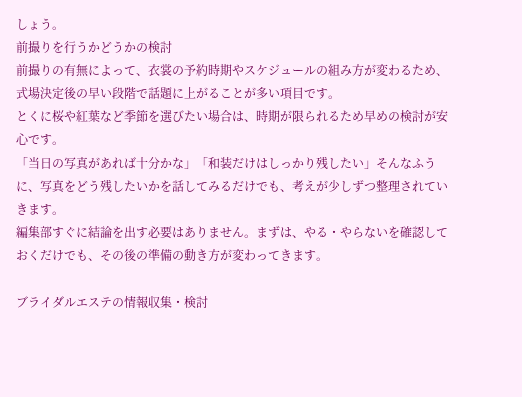しょう。
前撮りを行うかどうかの検討
前撮りの有無によって、衣裳の予約時期やスケジュールの組み方が変わるため、式場決定後の早い段階で話題に上がることが多い項目です。
とくに桜や紅葉など季節を選びたい場合は、時期が限られるため早めの検討が安心です。
「当日の写真があれば十分かな」「和装だけはしっかり残したい」そんなふうに、写真をどう残したいかを話してみるだけでも、考えが少しずつ整理されていきます。
編集部すぐに結論を出す必要はありません。まずは、やる・やらないを確認しておくだけでも、その後の準備の動き方が変わってきます。

ブライダルエステの情報収集・検討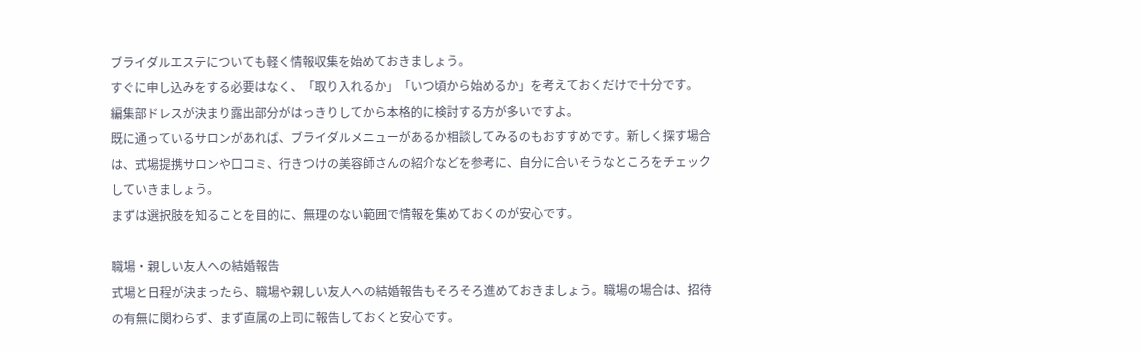ブライダルエステについても軽く情報収集を始めておきましょう。
すぐに申し込みをする必要はなく、「取り入れるか」「いつ頃から始めるか」を考えておくだけで十分です。
編集部ドレスが決まり露出部分がはっきりしてから本格的に検討する方が多いですよ。
既に通っているサロンがあれば、ブライダルメニューがあるか相談してみるのもおすすめです。新しく探す場合は、式場提携サロンや口コミ、行きつけの美容師さんの紹介などを参考に、自分に合いそうなところをチェックしていきましょう。
まずは選択肢を知ることを目的に、無理のない範囲で情報を集めておくのが安心です。

職場・親しい友人への結婚報告
式場と日程が決まったら、職場や親しい友人への結婚報告もそろそろ進めておきましょう。職場の場合は、招待の有無に関わらず、まず直属の上司に報告しておくと安心です。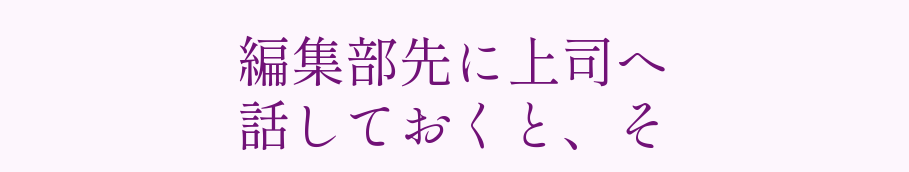編集部先に上司へ話しておくと、そ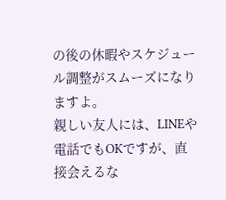の後の休暇やスケジュール調整がスムーズになりますよ。
親しい友人には、LINEや電話でもOKですが、直接会えるな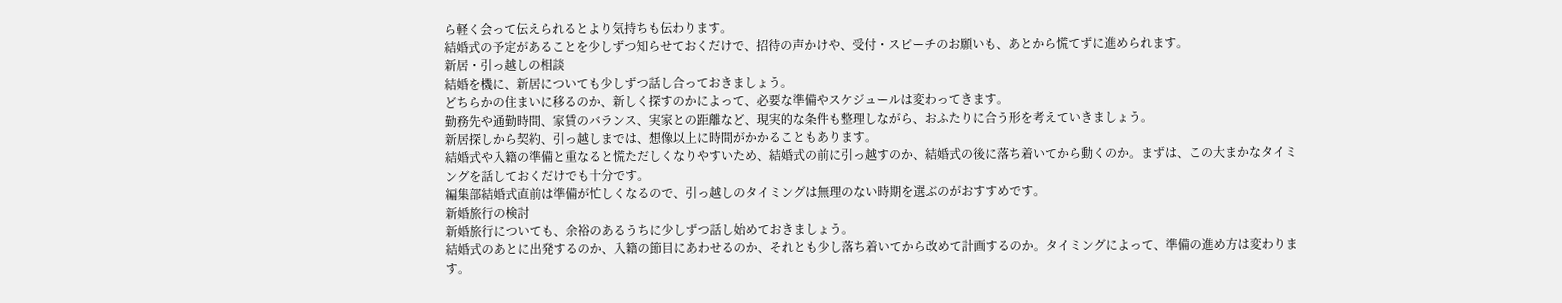ら軽く会って伝えられるとより気持ちも伝わります。
結婚式の予定があることを少しずつ知らせておくだけで、招待の声かけや、受付・スピーチのお願いも、あとから慌てずに進められます。
新居・引っ越しの相談
結婚を機に、新居についても少しずつ話し合っておきましょう。
どちらかの住まいに移るのか、新しく探すのかによって、必要な準備やスケジュールは変わってきます。
勤務先や通勤時間、家賃のバランス、実家との距離など、現実的な条件も整理しながら、おふたりに合う形を考えていきましょう。
新居探しから契約、引っ越しまでは、想像以上に時間がかかることもあります。
結婚式や入籍の準備と重なると慌ただしくなりやすいため、結婚式の前に引っ越すのか、結婚式の後に落ち着いてから動くのか。まずは、この大まかなタイミングを話しておくだけでも十分です。
編集部結婚式直前は準備が忙しくなるので、引っ越しのタイミングは無理のない時期を選ぶのがおすすめです。
新婚旅行の検討
新婚旅行についても、余裕のあるうちに少しずつ話し始めておきましょう。
結婚式のあとに出発するのか、入籍の節目にあわせるのか、それとも少し落ち着いてから改めて計画するのか。タイミングによって、準備の進め方は変わります。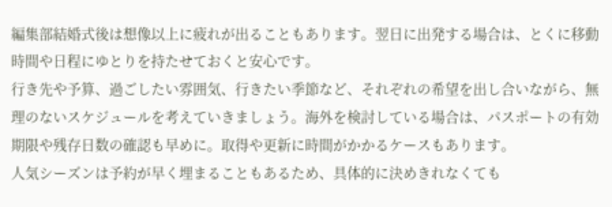編集部結婚式後は想像以上に疲れが出ることもあります。翌日に出発する場合は、とくに移動時間や日程にゆとりを持たせておくと安心です。
行き先や予算、過ごしたい雰囲気、行きたい季節など、それぞれの希望を出し合いながら、無理のないスケジュールを考えていきましょう。海外を検討している場合は、パスポートの有効期限や残存日数の確認も早めに。取得や更新に時間がかかるケースもあります。
人気シーズンは予約が早く埋まることもあるため、具体的に決めきれなくても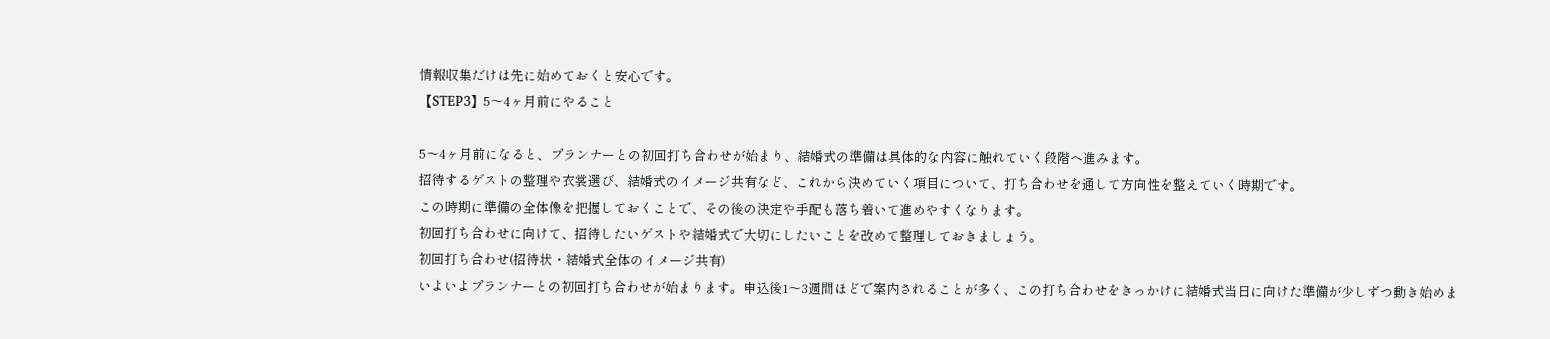情報収集だけは先に始めておくと安心です。
【STEP3】5〜4ヶ月前にやること

5〜4ヶ月前になると、プランナーとの初回打ち合わせが始まり、結婚式の準備は具体的な内容に触れていく段階へ進みます。
招待するゲストの整理や衣裳選び、結婚式のイメージ共有など、これから決めていく項目について、打ち合わせを通して方向性を整えていく時期です。
この時期に準備の全体像を把握しておくことで、その後の決定や手配も落ち着いて進めやすくなります。
初回打ち合わせに向けて、招待したいゲストや結婚式で大切にしたいことを改めて整理しておきましょう。
初回打ち合わせ(招待状・結婚式全体のイメージ共有)
いよいよプランナーとの初回打ち合わせが始まります。申込後1〜3週間ほどで案内されることが多く、この打ち合わせをきっかけに結婚式当日に向けた準備が少しずつ動き始めま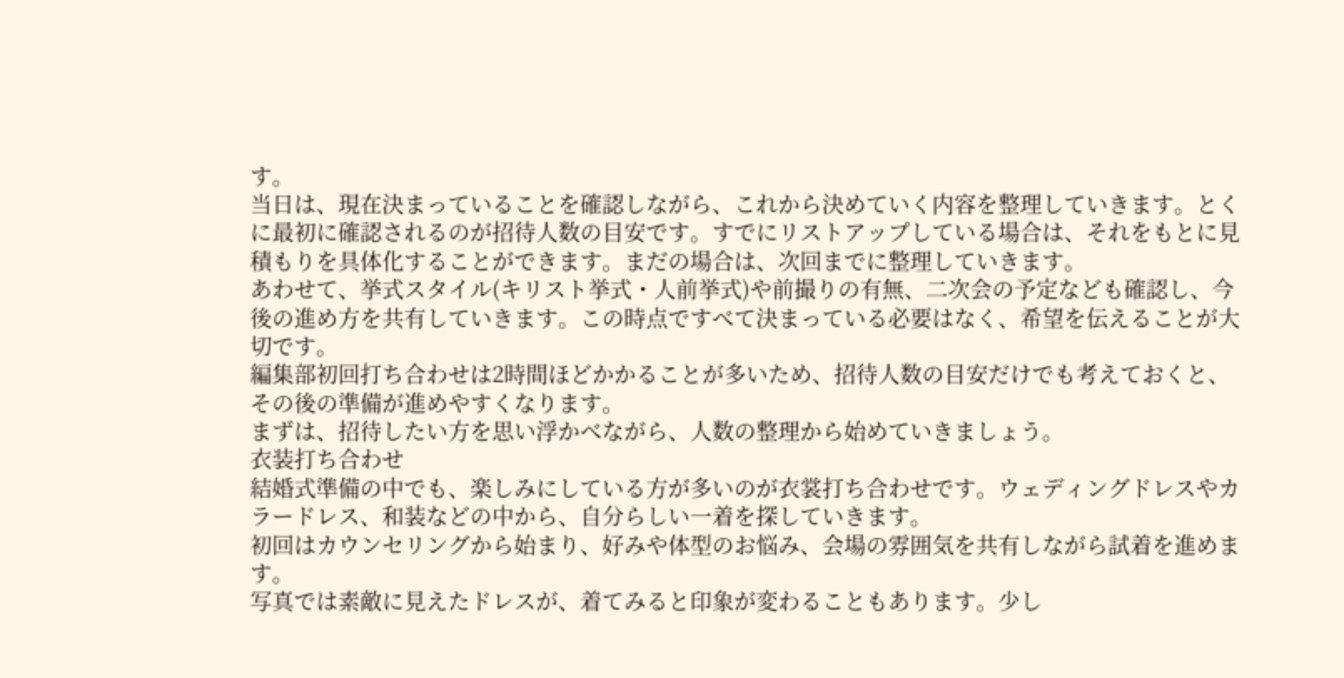す。
当日は、現在決まっていることを確認しながら、これから決めていく内容を整理していきます。とくに最初に確認されるのが招待人数の目安です。すでにリストアップしている場合は、それをもとに見積もりを具体化することができます。まだの場合は、次回までに整理していきます。
あわせて、挙式スタイル(キリスト挙式・人前挙式)や前撮りの有無、二次会の予定なども確認し、今後の進め方を共有していきます。この時点ですべて決まっている必要はなく、希望を伝えることが大切です。
編集部初回打ち合わせは2時間ほどかかることが多いため、招待人数の目安だけでも考えておくと、その後の準備が進めやすくなります。
まずは、招待したい方を思い浮かべながら、人数の整理から始めていきましょう。
衣装打ち合わせ
結婚式準備の中でも、楽しみにしている方が多いのが衣裳打ち合わせです。ウェディングドレスやカラードレス、和装などの中から、自分らしい一着を探していきます。
初回はカウンセリングから始まり、好みや体型のお悩み、会場の雰囲気を共有しながら試着を進めます。
写真では素敵に見えたドレスが、着てみると印象が変わることもあります。少し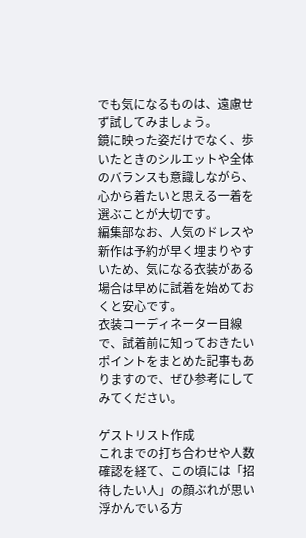でも気になるものは、遠慮せず試してみましょう。
鏡に映った姿だけでなく、歩いたときのシルエットや全体のバランスも意識しながら、心から着たいと思える一着を選ぶことが大切です。
編集部なお、人気のドレスや新作は予約が早く埋まりやすいため、気になる衣装がある場合は早めに試着を始めておくと安心です。
衣装コーディネーター目線で、試着前に知っておきたいポイントをまとめた記事もありますので、ぜひ参考にしてみてください。

ゲストリスト作成
これまでの打ち合わせや人数確認を経て、この頃には「招待したい人」の顔ぶれが思い浮かんでいる方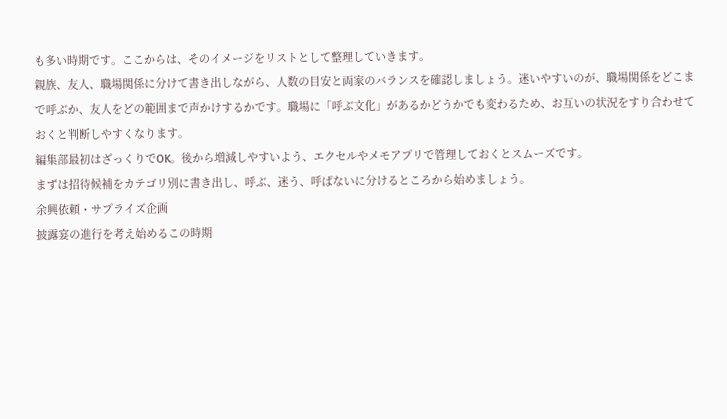も多い時期です。ここからは、そのイメージをリストとして整理していきます。
親族、友人、職場関係に分けて書き出しながら、人数の目安と両家のバランスを確認しましょう。迷いやすいのが、職場関係をどこまで呼ぶか、友人をどの範囲まで声かけするかです。職場に「呼ぶ文化」があるかどうかでも変わるため、お互いの状況をすり合わせておくと判断しやすくなります。
編集部最初はざっくりでOK。後から増減しやすいよう、エクセルやメモアプリで管理しておくとスムーズです。
まずは招待候補をカテゴリ別に書き出し、呼ぶ、迷う、呼ばないに分けるところから始めましょう。
余興依頼・サプライズ企画
披露宴の進行を考え始めるこの時期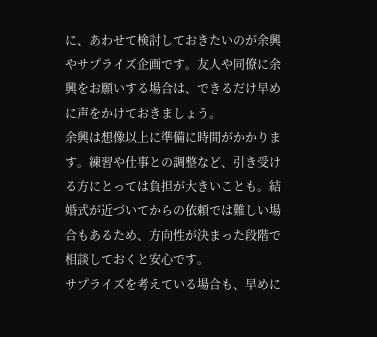に、あわせて検討しておきたいのが余興やサプライズ企画です。友人や同僚に余興をお願いする場合は、できるだけ早めに声をかけておきましょう。
余興は想像以上に準備に時間がかかります。練習や仕事との調整など、引き受ける方にとっては負担が大きいことも。結婚式が近づいてからの依頼では難しい場合もあるため、方向性が決まった段階で相談しておくと安心です。
サプライズを考えている場合も、早めに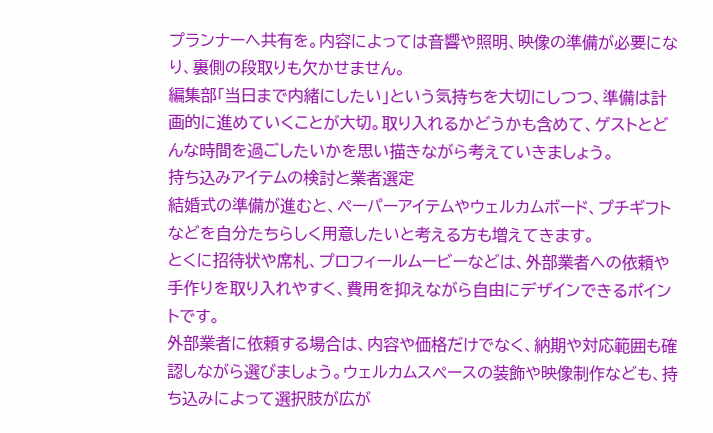プランナーへ共有を。内容によっては音響や照明、映像の準備が必要になり、裏側の段取りも欠かせません。
編集部「当日まで内緒にしたい」という気持ちを大切にしつつ、準備は計画的に進めていくことが大切。取り入れるかどうかも含めて、ゲストとどんな時間を過ごしたいかを思い描きながら考えていきましょう。
持ち込みアイテムの検討と業者選定
結婚式の準備が進むと、ペーパーアイテムやウェルカムボード、プチギフトなどを自分たちらしく用意したいと考える方も増えてきます。
とくに招待状や席札、プロフィールムービーなどは、外部業者への依頼や手作りを取り入れやすく、費用を抑えながら自由にデザインできるポイントです。
外部業者に依頼する場合は、内容や価格だけでなく、納期や対応範囲も確認しながら選びましょう。ウェルカムスペースの装飾や映像制作なども、持ち込みによって選択肢が広が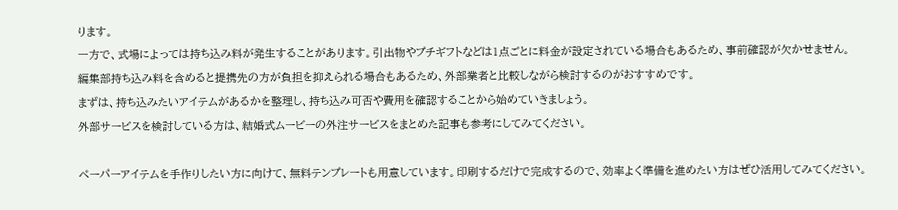ります。
一方で、式場によっては持ち込み料が発生することがあります。引出物やプチギフトなどは1点ごとに料金が設定されている場合もあるため、事前確認が欠かせません。
編集部持ち込み料を含めると提携先の方が負担を抑えられる場合もあるため、外部業者と比較しながら検討するのがおすすめです。
まずは、持ち込みたいアイテムがあるかを整理し、持ち込み可否や費用を確認することから始めていきましょう。
外部サービスを検討している方は、結婚式ムービーの外注サービスをまとめた記事も参考にしてみてください。

ペーパーアイテムを手作りしたい方に向けて、無料テンプレートも用意しています。印刷するだけで完成するので、効率よく準備を進めたい方はぜひ活用してみてください。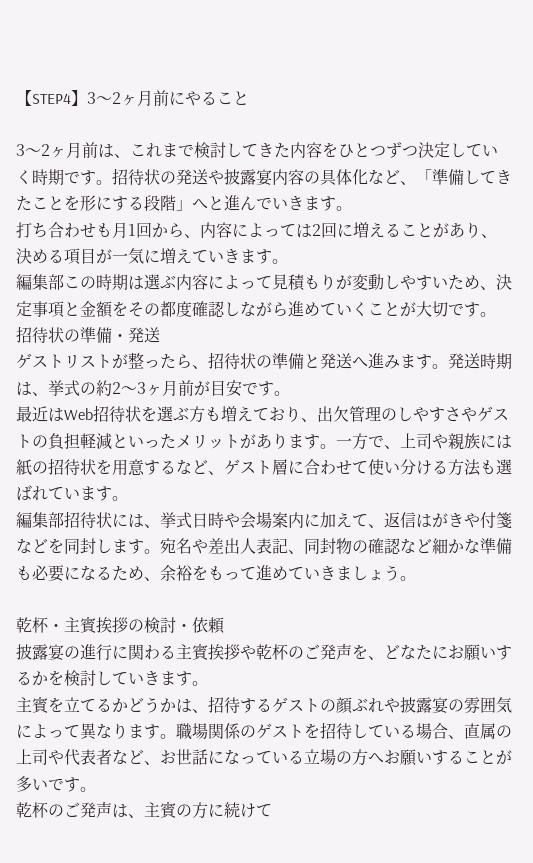【STEP4】3〜2ヶ月前にやること

3〜2ヶ月前は、これまで検討してきた内容をひとつずつ決定していく時期です。招待状の発送や披露宴内容の具体化など、「準備してきたことを形にする段階」へと進んでいきます。
打ち合わせも月1回から、内容によっては2回に増えることがあり、決める項目が一気に増えていきます。
編集部この時期は選ぶ内容によって見積もりが変動しやすいため、決定事項と金額をその都度確認しながら進めていくことが大切です。
招待状の準備・発送
ゲストリストが整ったら、招待状の準備と発送へ進みます。発送時期は、挙式の約2〜3ヶ月前が目安です。
最近はWeb招待状を選ぶ方も増えており、出欠管理のしやすさやゲストの負担軽減といったメリットがあります。一方で、上司や親族には紙の招待状を用意するなど、ゲスト層に合わせて使い分ける方法も選ばれています。
編集部招待状には、挙式日時や会場案内に加えて、返信はがきや付箋などを同封します。宛名や差出人表記、同封物の確認など細かな準備も必要になるため、余裕をもって進めていきましょう。

乾杯・主賓挨拶の検討・依頼
披露宴の進行に関わる主賓挨拶や乾杯のご発声を、どなたにお願いするかを検討していきます。
主賓を立てるかどうかは、招待するゲストの顔ぶれや披露宴の雰囲気によって異なります。職場関係のゲストを招待している場合、直属の上司や代表者など、お世話になっている立場の方へお願いすることが多いです。
乾杯のご発声は、主賓の方に続けて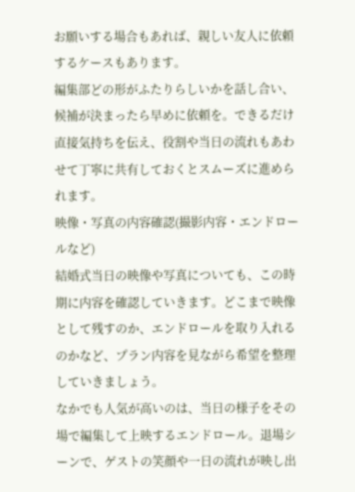お願いする場合もあれば、親しい友人に依頼するケースもあります。
編集部どの形がふたりらしいかを話し合い、候補が決まったら早めに依頼を。できるだけ直接気持ちを伝え、役割や当日の流れもあわせて丁寧に共有しておくとスムーズに進められます。
映像・写真の内容確認(撮影内容・エンドロールなど)
結婚式当日の映像や写真についても、この時期に内容を確認していきます。どこまで映像として残すのか、エンドロールを取り入れるのかなど、プラン内容を見ながら希望を整理していきましょう。
なかでも人気が高いのは、当日の様子をその場で編集して上映するエンドロール。退場シーンで、ゲストの笑顔や一日の流れが映し出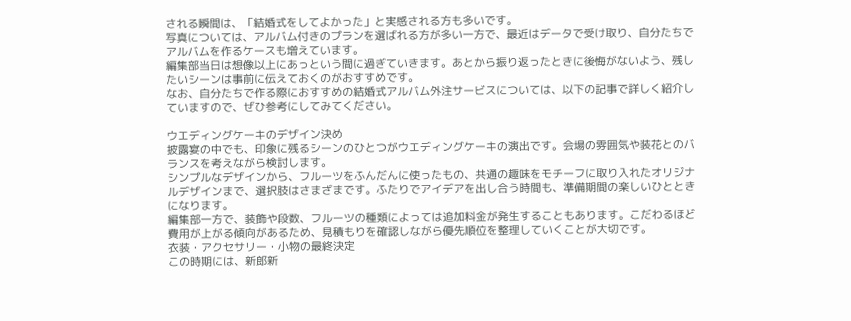される瞬間は、「結婚式をしてよかった」と実感される方も多いです。
写真については、アルバム付きのプランを選ばれる方が多い一方で、最近はデータで受け取り、自分たちでアルバムを作るケースも増えています。
編集部当日は想像以上にあっという間に過ぎていきます。あとから振り返ったときに後悔がないよう、残したいシーンは事前に伝えておくのがおすすめです。
なお、自分たちで作る際におすすめの結婚式アルバム外注サービスについては、以下の記事で詳しく紹介していますので、ぜひ参考にしてみてください。

ウエディングケーキのデザイン決め
披露宴の中でも、印象に残るシーンのひとつがウエディングケーキの演出です。会場の雰囲気や装花とのバランスを考えながら検討します。
シンプルなデザインから、フルーツをふんだんに使ったもの、共通の趣味をモチーフに取り入れたオリジナルデザインまで、選択肢はさまざまです。ふたりでアイデアを出し合う時間も、準備期間の楽しいひとときになります。
編集部一方で、装飾や段数、フルーツの種類によっては追加料金が発生することもあります。こだわるほど費用が上がる傾向があるため、見積もりを確認しながら優先順位を整理していくことが大切です。
衣装・アクセサリー・小物の最終決定
この時期には、新郎新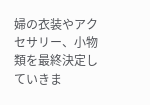婦の衣装やアクセサリー、小物類を最終決定していきま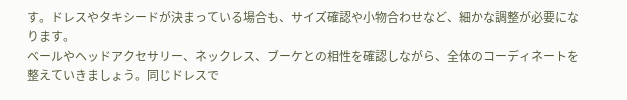す。ドレスやタキシードが決まっている場合も、サイズ確認や小物合わせなど、細かな調整が必要になります。
ベールやヘッドアクセサリー、ネックレス、ブーケとの相性を確認しながら、全体のコーディネートを整えていきましょう。同じドレスで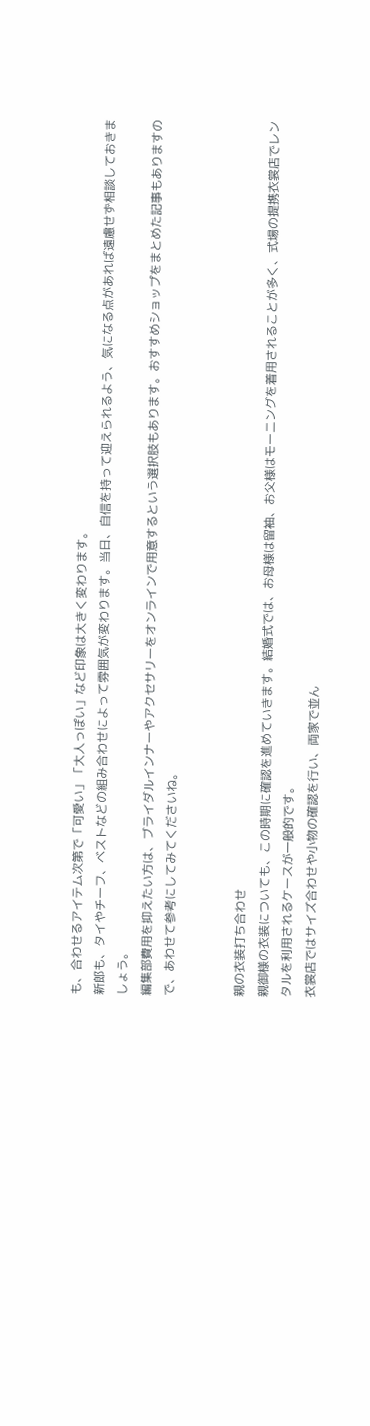も、合わせるアイテム次第で「可愛い」「大人っぽい」など印象は大きく変わります。
新郎も、タイやチーフ、ベストなどの組み合わせによって雰囲気が変わります。当日、自信を持って迎えられるよう、気になる点があれば遠慮せず相談しておきましょう。
編集部費用を抑えたい方は、ブライダルインナーやアクセサリーをオンラインで用意するという選択肢もあります。おすすめショップをまとめた記事もありますので、あわせて参考にしてみてくださいね。


親の衣装打ち合わせ
親御様の衣装についても、この時期に確認を進めていきます。結婚式では、お母様は留袖、お父様はモーニングを着用されることが多く、式場の提携衣裳店でレンタルを利用されるケースが一般的です。
衣裳店ではサイズ合わせや小物の確認を行い、両家で並ん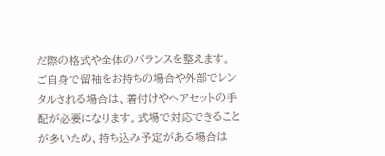だ際の格式や全体のバランスを整えます。
ご自身で留袖をお持ちの場合や外部でレンタルされる場合は、着付けやヘアセットの手配が必要になります。式場で対応できることが多いため、持ち込み予定がある場合は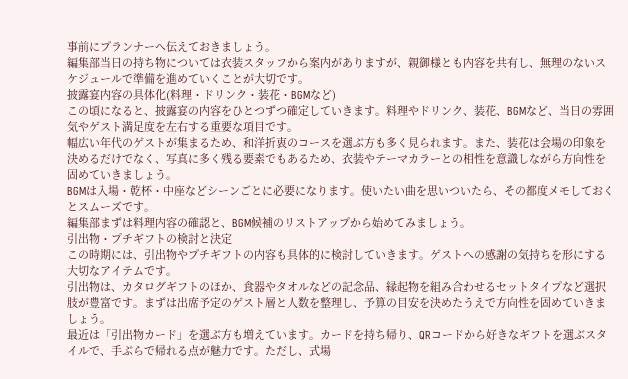事前にプランナーへ伝えておきましょう。
編集部当日の持ち物については衣装スタッフから案内がありますが、親御様とも内容を共有し、無理のないスケジュールで準備を進めていくことが大切です。
披露宴内容の具体化(料理・ドリンク・装花・BGMなど)
この頃になると、披露宴の内容をひとつずつ確定していきます。料理やドリンク、装花、BGMなど、当日の雰囲気やゲスト満足度を左右する重要な項目です。
幅広い年代のゲストが集まるため、和洋折衷のコースを選ぶ方も多く見られます。また、装花は会場の印象を決めるだけでなく、写真に多く残る要素でもあるため、衣装やテーマカラーとの相性を意識しながら方向性を固めていきましょう。
BGMは入場・乾杯・中座などシーンごとに必要になります。使いたい曲を思いついたら、その都度メモしておくとスムーズです。
編集部まずは料理内容の確認と、BGM候補のリストアップから始めてみましょう。
引出物・プチギフトの検討と決定
この時期には、引出物やプチギフトの内容も具体的に検討していきます。ゲストへの感謝の気持ちを形にする大切なアイテムです。
引出物は、カタログギフトのほか、食器やタオルなどの記念品、縁起物を組み合わせるセットタイプなど選択肢が豊富です。まずは出席予定のゲスト層と人数を整理し、予算の目安を決めたうえで方向性を固めていきましょう。
最近は「引出物カード」を選ぶ方も増えています。カードを持ち帰り、QRコードから好きなギフトを選ぶスタイルで、手ぶらで帰れる点が魅力です。ただし、式場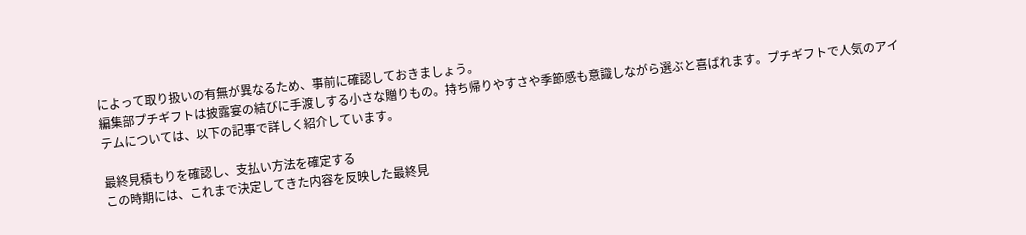によって取り扱いの有無が異なるため、事前に確認しておきましょう。
編集部プチギフトは披露宴の結びに手渡しする小さな贈りもの。持ち帰りやすさや季節感も意識しながら選ぶと喜ばれます。プチギフトで人気のアイテムについては、以下の記事で詳しく紹介しています。

最終見積もりを確認し、支払い方法を確定する
この時期には、これまで決定してきた内容を反映した最終見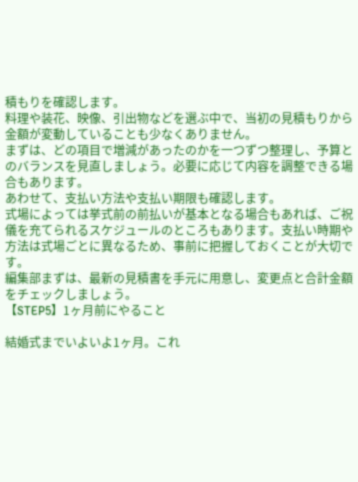積もりを確認します。
料理や装花、映像、引出物などを選ぶ中で、当初の見積もりから金額が変動していることも少なくありません。
まずは、どの項目で増減があったのかを一つずつ整理し、予算とのバランスを見直しましょう。必要に応じて内容を調整できる場合もあります。
あわせて、支払い方法や支払い期限も確認します。
式場によっては挙式前の前払いが基本となる場合もあれば、ご祝儀を充てられるスケジュールのところもあります。支払い時期や方法は式場ごとに異なるため、事前に把握しておくことが大切です。
編集部まずは、最新の見積書を手元に用意し、変更点と合計金額をチェックしましょう。
【STEP5】1ヶ月前にやること

結婚式までいよいよ1ヶ月。これ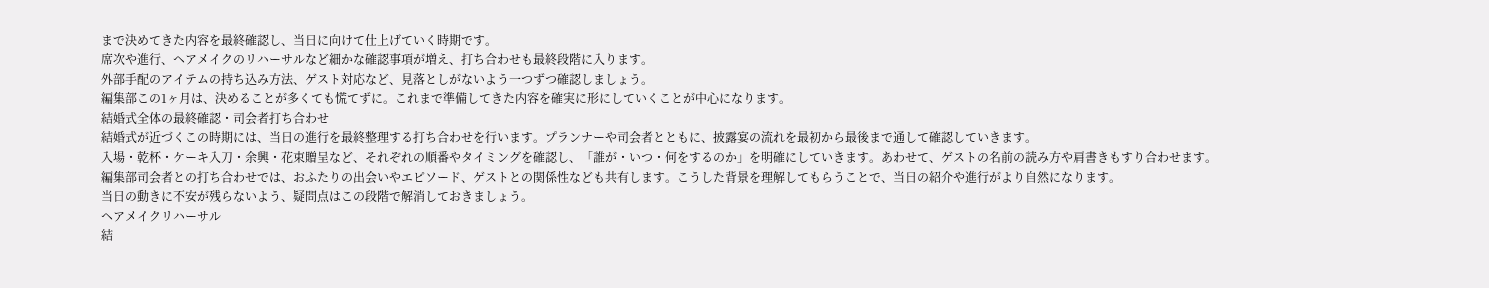まで決めてきた内容を最終確認し、当日に向けて仕上げていく時期です。
席次や進行、ヘアメイクのリハーサルなど細かな確認事項が増え、打ち合わせも最終段階に入ります。
外部手配のアイテムの持ち込み方法、ゲスト対応など、見落としがないよう一つずつ確認しましょう。
編集部この1ヶ月は、決めることが多くても慌てずに。これまで準備してきた内容を確実に形にしていくことが中心になります。
結婚式全体の最終確認・司会者打ち合わせ
結婚式が近づくこの時期には、当日の進行を最終整理する打ち合わせを行います。プランナーや司会者とともに、披露宴の流れを最初から最後まで通して確認していきます。
入場・乾杯・ケーキ入刀・余興・花束贈呈など、それぞれの順番やタイミングを確認し、「誰が・いつ・何をするのか」を明確にしていきます。あわせて、ゲストの名前の読み方や肩書きもすり合わせます。
編集部司会者との打ち合わせでは、おふたりの出会いやエピソード、ゲストとの関係性なども共有します。こうした背景を理解してもらうことで、当日の紹介や進行がより自然になります。
当日の動きに不安が残らないよう、疑問点はこの段階で解消しておきましょう。
ヘアメイクリハーサル
結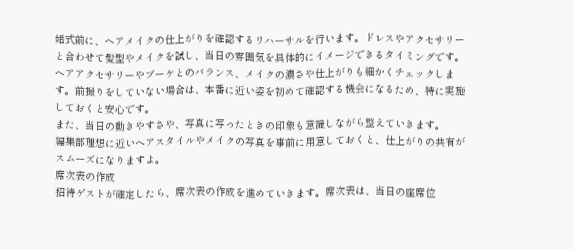婚式前に、ヘアメイクの仕上がりを確認するリハーサルを行います。ドレスやアクセサリーと合わせて髪型やメイクを試し、当日の雰囲気を具体的にイメージできるタイミングです。
ヘアアクセサリーやブーケとのバランス、メイクの濃さや仕上がりも細かくチェックします。前撮りをしていない場合は、本番に近い姿を初めて確認する機会になるため、特に実施しておくと安心です。
また、当日の動きやすさや、写真に写ったときの印象も意識しながら整えていきます。
編集部理想に近いヘアスタイルやメイクの写真を事前に用意しておくと、仕上がりの共有がスムーズになりますよ。
席次表の作成
招待ゲストが確定したら、席次表の作成を進めていきます。席次表は、当日の座席位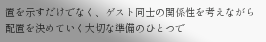置を示すだけでなく、ゲスト同士の関係性を考えながら配置を決めていく大切な準備のひとつで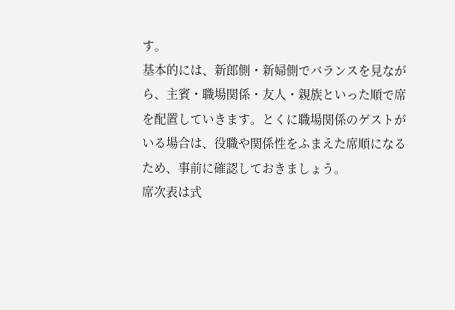す。
基本的には、新郎側・新婦側でバランスを見ながら、主賓・職場関係・友人・親族といった順で席を配置していきます。とくに職場関係のゲストがいる場合は、役職や関係性をふまえた席順になるため、事前に確認しておきましょう。
席次表は式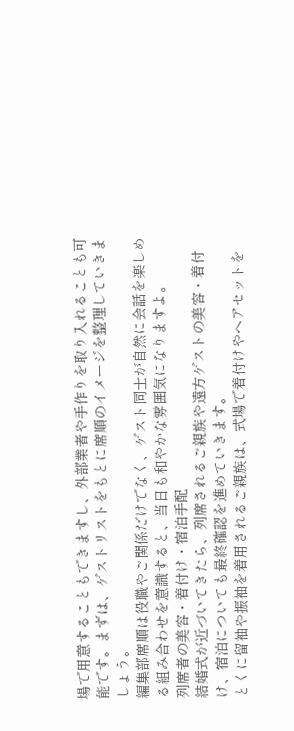場で用意することもできますし、外部業者や手作りを取り入れることも可能です。まずは、ゲストリストをもとに席順のイメージを整理していきましょう。
編集部席順は役職やご関係だけでなく、ゲスト同士が自然に会話を楽しめる組み合わせを意識すると、当日も和やかな雰囲気になりますよ。
列席者の美容・着付け・宿泊手配
結婚式が近づいてきたら、列席されるご親族や遠方ゲストの美容・着付け、宿泊についても最終確認を進めていきます。
とくに留袖や振袖を着用されるご親族は、式場で着付けやヘアセットを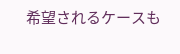希望されるケースも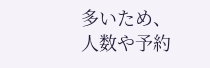多いため、人数や予約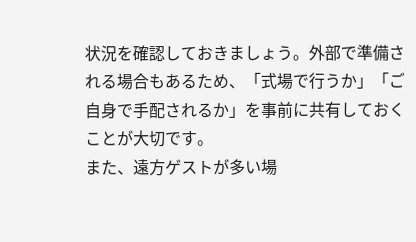状況を確認しておきましょう。外部で準備される場合もあるため、「式場で行うか」「ご自身で手配されるか」を事前に共有しておくことが大切です。
また、遠方ゲストが多い場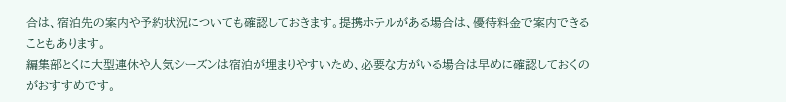合は、宿泊先の案内や予約状況についても確認しておきます。提携ホテルがある場合は、優待料金で案内できることもあります。
編集部とくに大型連休や人気シーズンは宿泊が埋まりやすいため、必要な方がいる場合は早めに確認しておくのがおすすめです。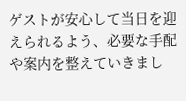ゲストが安心して当日を迎えられるよう、必要な手配や案内を整えていきまし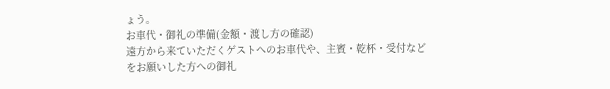ょう。
お車代・御礼の準備(金額・渡し方の確認)
遠方から来ていただくゲストへのお車代や、主賓・乾杯・受付などをお願いした方への御礼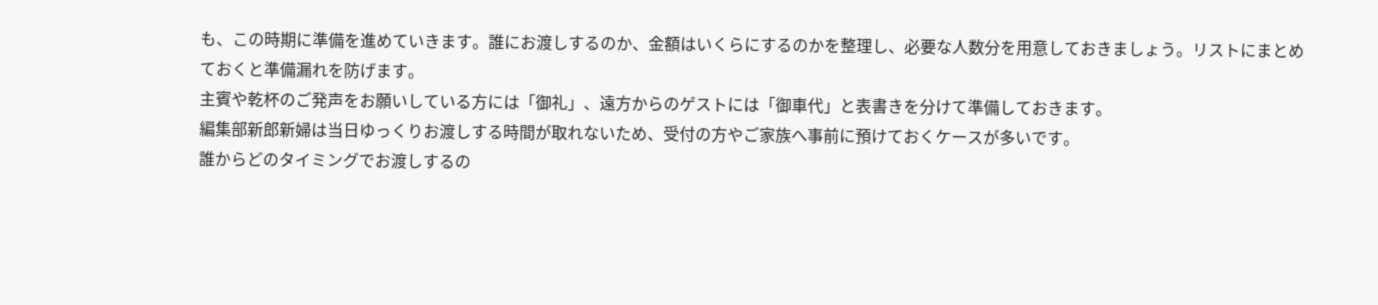も、この時期に準備を進めていきます。誰にお渡しするのか、金額はいくらにするのかを整理し、必要な人数分を用意しておきましょう。リストにまとめておくと準備漏れを防げます。
主賓や乾杯のご発声をお願いしている方には「御礼」、遠方からのゲストには「御車代」と表書きを分けて準備しておきます。
編集部新郎新婦は当日ゆっくりお渡しする時間が取れないため、受付の方やご家族へ事前に預けておくケースが多いです。
誰からどのタイミングでお渡しするの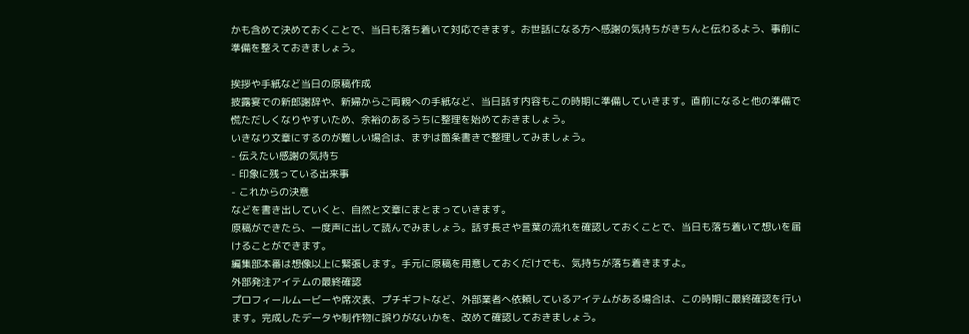かも含めて決めておくことで、当日も落ち着いて対応できます。お世話になる方へ感謝の気持ちがきちんと伝わるよう、事前に準備を整えておきましょう。

挨拶や手紙など当日の原稿作成
披露宴での新郎謝辞や、新婦からご両親への手紙など、当日話す内容もこの時期に準備していきます。直前になると他の準備で慌ただしくなりやすいため、余裕のあるうちに整理を始めておきましょう。
いきなり文章にするのが難しい場合は、まずは箇条書きで整理してみましょう。
- 伝えたい感謝の気持ち
- 印象に残っている出来事
- これからの決意
などを書き出していくと、自然と文章にまとまっていきます。
原稿ができたら、一度声に出して読んでみましょう。話す長さや言葉の流れを確認しておくことで、当日も落ち着いて想いを届けることができます。
編集部本番は想像以上に緊張します。手元に原稿を用意しておくだけでも、気持ちが落ち着きますよ。
外部発注アイテムの最終確認
プロフィールムービーや席次表、プチギフトなど、外部業者へ依頼しているアイテムがある場合は、この時期に最終確認を行います。完成したデータや制作物に誤りがないかを、改めて確認しておきましょう。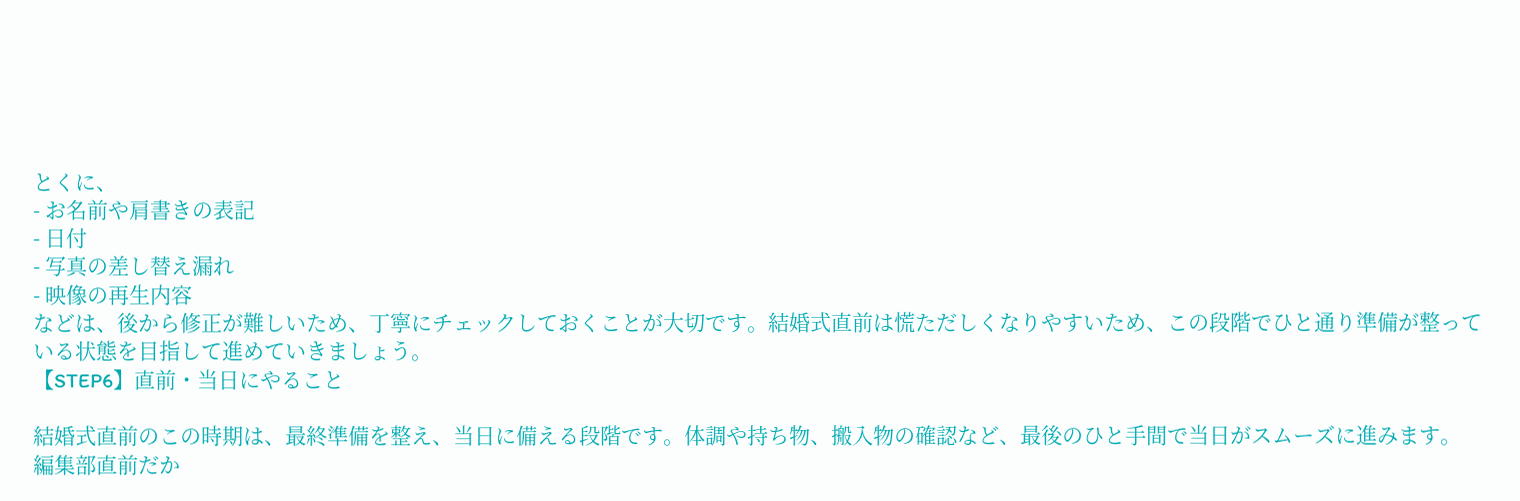とくに、
- お名前や肩書きの表記
- 日付
- 写真の差し替え漏れ
- 映像の再生内容
などは、後から修正が難しいため、丁寧にチェックしておくことが大切です。結婚式直前は慌ただしくなりやすいため、この段階でひと通り準備が整っている状態を目指して進めていきましょう。
【STEP6】直前・当日にやること

結婚式直前のこの時期は、最終準備を整え、当日に備える段階です。体調や持ち物、搬入物の確認など、最後のひと手間で当日がスムーズに進みます。
編集部直前だか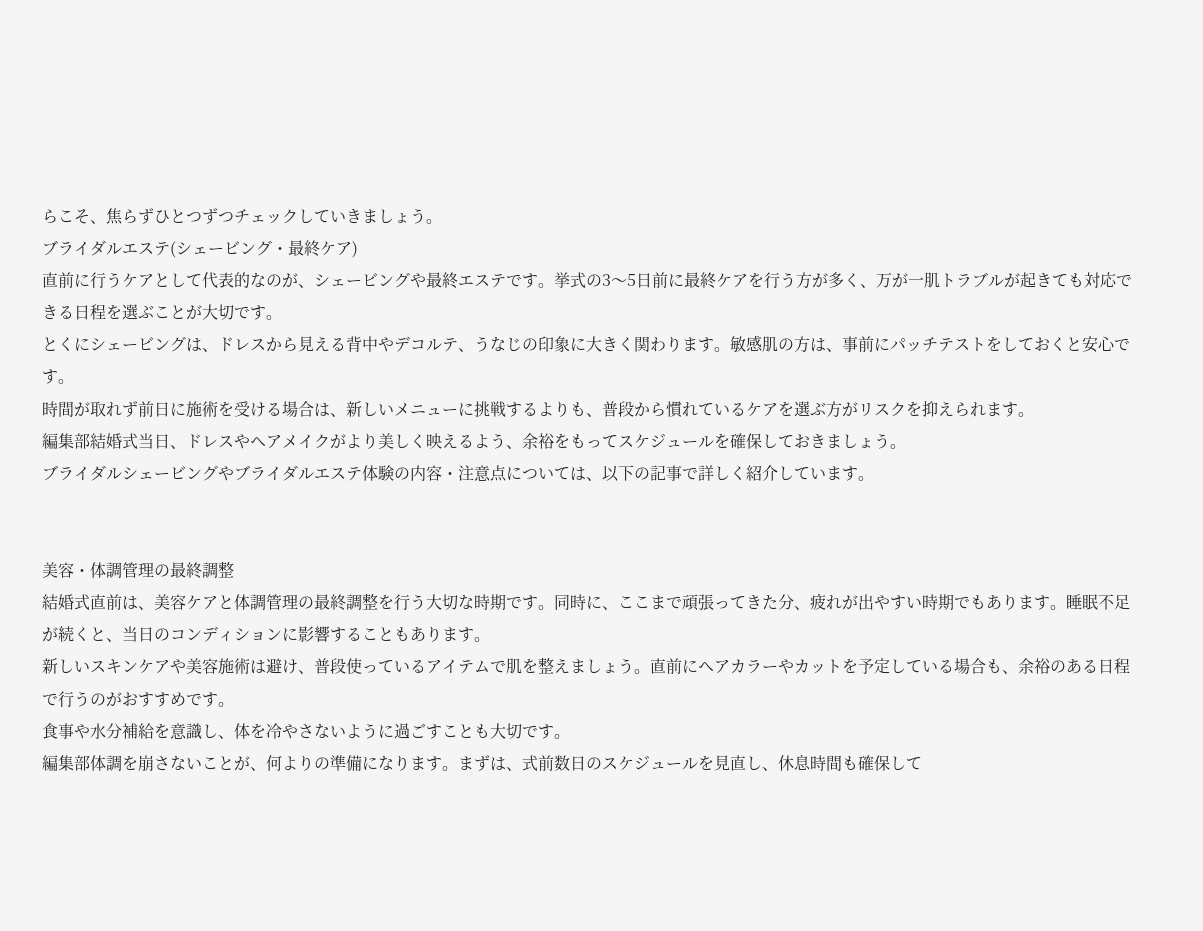らこそ、焦らずひとつずつチェックしていきましょう。
ブライダルエステ(シェービング・最終ケア)
直前に行うケアとして代表的なのが、シェービングや最終エステです。挙式の3〜5日前に最終ケアを行う方が多く、万が一肌トラブルが起きても対応できる日程を選ぶことが大切です。
とくにシェービングは、ドレスから見える背中やデコルテ、うなじの印象に大きく関わります。敏感肌の方は、事前にパッチテストをしておくと安心です。
時間が取れず前日に施術を受ける場合は、新しいメニューに挑戦するよりも、普段から慣れているケアを選ぶ方がリスクを抑えられます。
編集部結婚式当日、ドレスやヘアメイクがより美しく映えるよう、余裕をもってスケジュールを確保しておきましょう。
ブライダルシェービングやブライダルエステ体験の内容・注意点については、以下の記事で詳しく紹介しています。


美容・体調管理の最終調整
結婚式直前は、美容ケアと体調管理の最終調整を行う大切な時期です。同時に、ここまで頑張ってきた分、疲れが出やすい時期でもあります。睡眠不足が続くと、当日のコンディションに影響することもあります。
新しいスキンケアや美容施術は避け、普段使っているアイテムで肌を整えましょう。直前にヘアカラーやカットを予定している場合も、余裕のある日程で行うのがおすすめです。
食事や水分補給を意識し、体を冷やさないように過ごすことも大切です。
編集部体調を崩さないことが、何よりの準備になります。まずは、式前数日のスケジュールを見直し、休息時間も確保して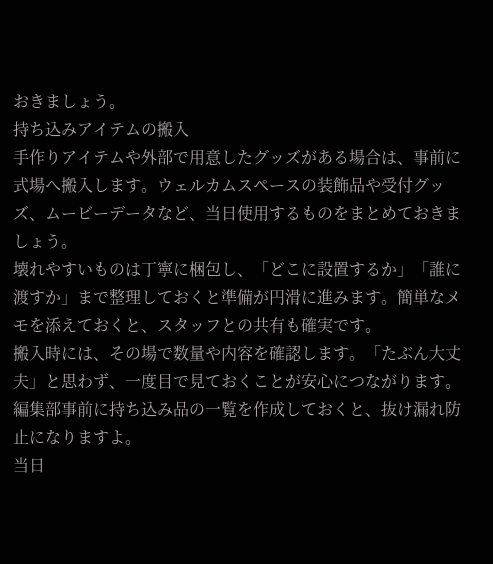おきましょう。
持ち込みアイテムの搬入
手作りアイテムや外部で用意したグッズがある場合は、事前に式場へ搬入します。ウェルカムスペースの装飾品や受付グッズ、ムービーデータなど、当日使用するものをまとめておきましょう。
壊れやすいものは丁寧に梱包し、「どこに設置するか」「誰に渡すか」まで整理しておくと準備が円滑に進みます。簡単なメモを添えておくと、スタッフとの共有も確実です。
搬入時には、その場で数量や内容を確認します。「たぶん大丈夫」と思わず、一度目で見ておくことが安心につながります。
編集部事前に持ち込み品の一覧を作成しておくと、抜け漏れ防止になりますよ。
当日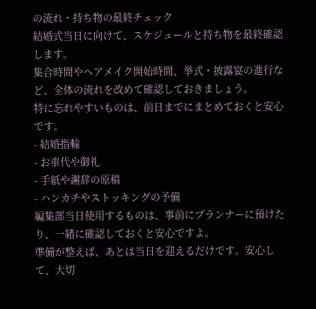の流れ・持ち物の最終チェック
結婚式当日に向けて、スケジュールと持ち物を最終確認します。
集合時間やヘアメイク開始時間、挙式・披露宴の進行など、全体の流れを改めて確認しておきましょう。
特に忘れやすいものは、前日までにまとめておくと安心です。
- 結婚指輪
- お車代や御礼
- 手紙や謝辞の原稿
- ハンカチやストッキングの予備
編集部当日使用するものは、事前にプランナーに預けたり、一緒に確認しておくと安心ですよ。
準備が整えば、あとは当日を迎えるだけです。安心して、大切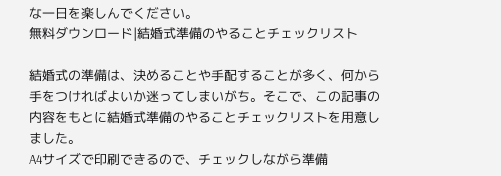な一日を楽しんでください。
無料ダウンロード|結婚式準備のやることチェックリスト

結婚式の準備は、決めることや手配することが多く、何から手をつければよいか迷ってしまいがち。そこで、この記事の内容をもとに結婚式準備のやることチェックリストを用意しました。
A4サイズで印刷できるので、チェックしながら準備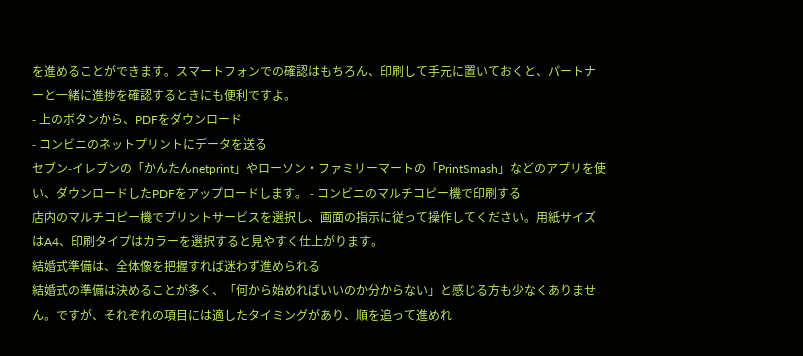を進めることができます。スマートフォンでの確認はもちろん、印刷して手元に置いておくと、パートナーと一緒に進捗を確認するときにも便利ですよ。
- 上のボタンから、PDFをダウンロード
- コンビニのネットプリントにデータを送る
セブン-イレブンの「かんたんnetprint」やローソン・ファミリーマートの「PrintSmash」などのアプリを使い、ダウンロードしたPDFをアップロードします。 - コンビニのマルチコピー機で印刷する
店内のマルチコピー機でプリントサービスを選択し、画面の指示に従って操作してください。用紙サイズはA4、印刷タイプはカラーを選択すると見やすく仕上がります。
結婚式準備は、全体像を把握すれば迷わず進められる
結婚式の準備は決めることが多く、「何から始めればいいのか分からない」と感じる方も少なくありません。ですが、それぞれの項目には適したタイミングがあり、順を追って進めれ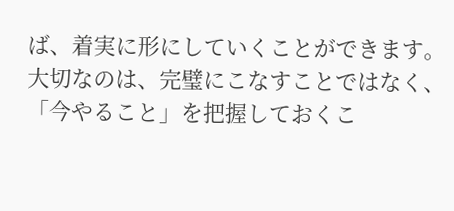ば、着実に形にしていくことができます。
大切なのは、完璧にこなすことではなく、「今やること」を把握しておくこ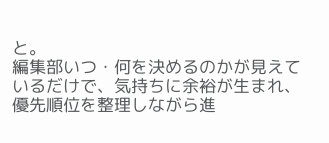と。
編集部いつ・何を決めるのかが見えているだけで、気持ちに余裕が生まれ、優先順位を整理しながら進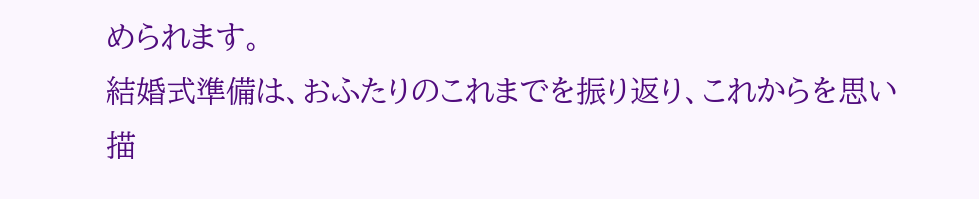められます。
結婚式準備は、おふたりのこれまでを振り返り、これからを思い描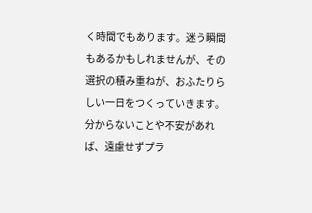く時間でもあります。迷う瞬間もあるかもしれませんが、その選択の積み重ねが、おふたりらしい一日をつくっていきます。
分からないことや不安があれば、遠慮せずプラ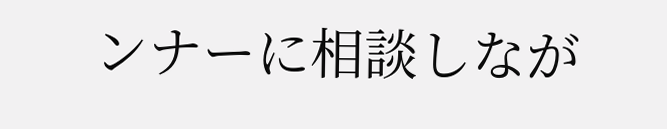ンナーに相談しなが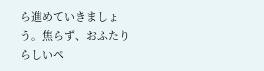ら進めていきましょう。焦らず、おふたりらしいペ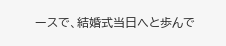ースで、結婚式当日へと歩んで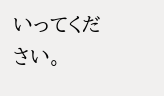いってください。